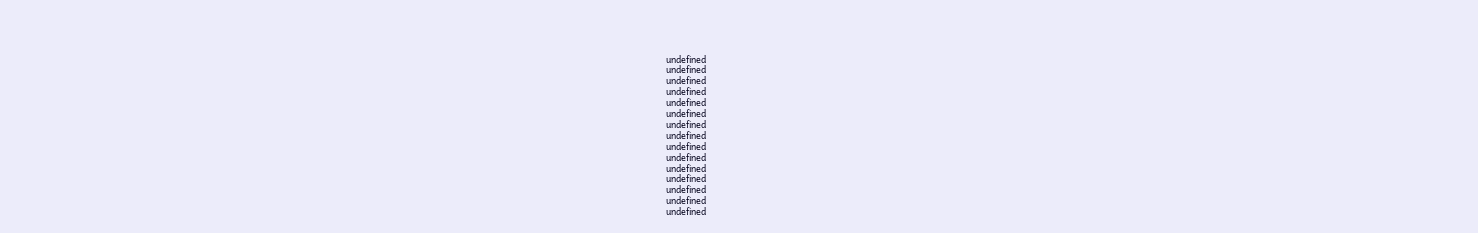undefined
undefined
undefined
undefined
undefined
undefined
undefined
undefined
undefined
undefined
undefined
undefined
undefined
undefined
undefined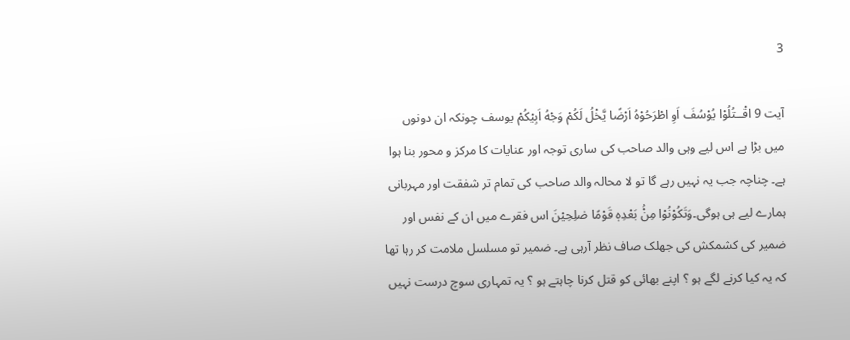3

آیت 9 اقْــتُلُوْا يُوْسُفَ اَوِ اطْرَحُوْهُ اَرْضًا يَّخْلُ لَكُمْ وَجْهُ اَبِيْكُمْ یوسف چونکہ ان دونوں میں بڑا ہے اس لیے وہی والد صاحب کی ساری توجہ اور عنایات کا مرکز و محور بنا ہوا ہے۔ چناچہ جب یہ نہیں رہے گا تو لا محالہ والد صاحب کی تمام تر شفقت اور مہربانی ہمارے لیے ہی ہوگی۔وَتَكُوْنُوْا مِنْۢ بَعْدِهٖ قَوْمًا صٰلِحِيْنَ اس فقرے میں ان کے نفس اور ضمیر کی کشمکش کی جھلک صاف نظر آرہی ہے۔ ضمیر تو مسلسل ملامت کر رہا تھا کہ یہ کیا کرنے لگے ہو ؟ اپنے بھائی کو قتل کرنا چاہتے ہو ؟ یہ تمہاری سوچ درست نہیں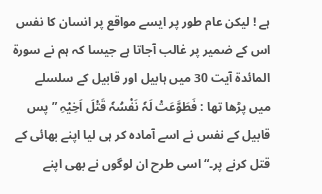ہے ! لیکن عام طور پر ایسے مواقع پر انسان کا نفس اس کے ضمیر پر غالب آجاتا ہے جیسا کہ ہم نے سورة المائدۃ آیت 30 میں ہابیل اور قابیل کے سلسلے میں پڑھا تھا : فَطَوَّعَتْ لَہٗ نَفْسُہٗ قَتْلَ اَخِیْہِ ”پس قابیل کے نفس نے اسے آمادہ کر ہی لیا اپنے بھائی کے قتل کرنے پر۔“اسی طرح ان لوگوں نے بھی اپنے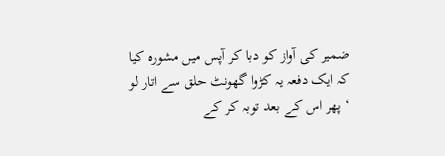ضمیر کی آواز کو دبا کر آپس میں مشورہ کیا کہ ایک دفعہ یہ کڑوا گھونٹ حلق سے اتار لو ‘ پھر اس کے بعد توبہ کر کے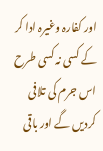اور کفارہ وغیرہ ادا کر کے کسی نہ کسی طرح اس جرم کی تلافی کردیں گے اور باقی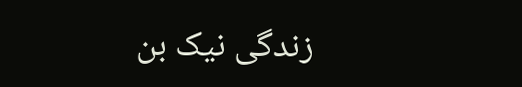زندگی نیک بن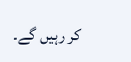کر رہیں گے۔